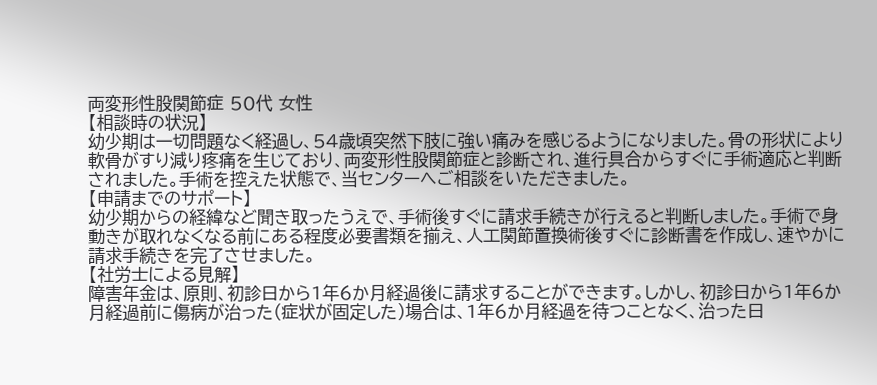両変形性股関節症 50代 女性
【相談時の状況】
幼少期は一切問題なく経過し、54歳頃突然下肢に強い痛みを感じるようになりました。骨の形状により軟骨がすり減り疼痛を生じており、両変形性股関節症と診断され、進行具合からすぐに手術適応と判断されました。手術を控えた状態で、当センターへご相談をいただきました。
【申請までのサポート】
幼少期からの経緯など聞き取ったうえで、手術後すぐに請求手続きが行えると判断しました。手術で身動きが取れなくなる前にある程度必要書類を揃え、人工関節置換術後すぐに診断書を作成し、速やかに請求手続きを完了させました。
【社労士による見解】
障害年金は、原則、初診日から1年6か月経過後に請求することができます。しかし、初診日から1年6か月経過前に傷病が治った(症状が固定した)場合は、1年6か月経過を待つことなく、治った日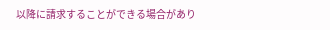以降に請求することができる場合があり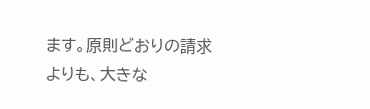ます。原則どおりの請求よりも、大きな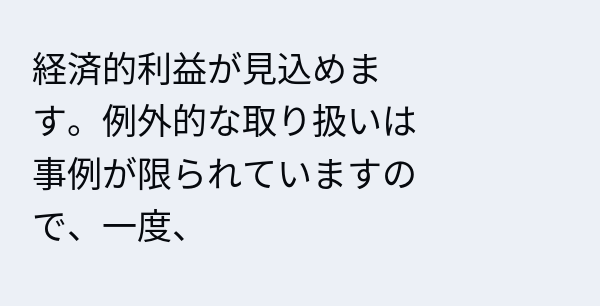経済的利益が見込めます。例外的な取り扱いは事例が限られていますので、一度、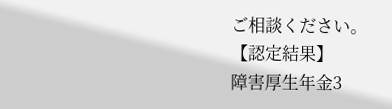ご相談ください。
【認定結果】
障害厚生年金3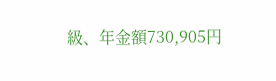級、年金額730,905円